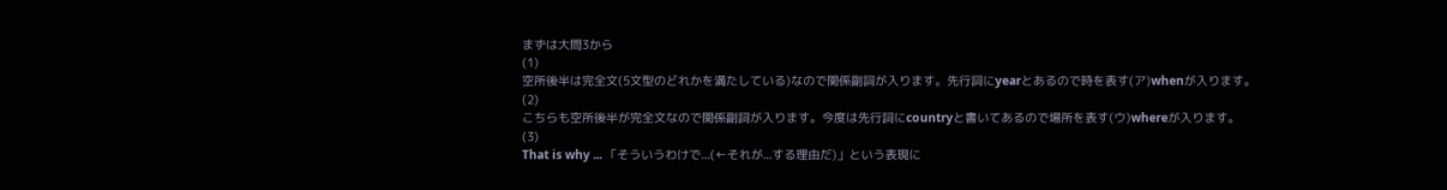まずは大問3から
(1)
空所後半は完全文(5文型のどれかを満たしている)なので関係副詞が入ります。先行詞にyearとあるので時を表す(ア)whenが入ります。
(2)
こちらも空所後半が完全文なので関係副詞が入ります。今度は先行詞にcountryと書いてあるので場所を表す(ウ)whereが入ります。
(3)
That is why ... 「そういうわけで...(←それが...する理由だ)」という表現に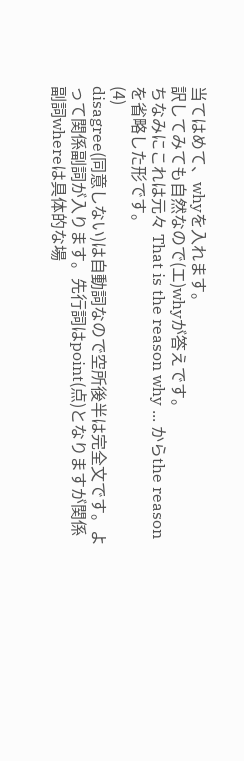当てはめて、whyを入れます。
訳してみても自然なので(エ)whyが答えです。
ちなみにこれは元々 That is the reason why ... からthe reasonを省略した形です。
(4)
disagree(同意しない)は自動詞なので空所後半は完全文です。よって関係副詞が入ります。先行詞はpoint(点)となりますが関係副詞whereは具体的な場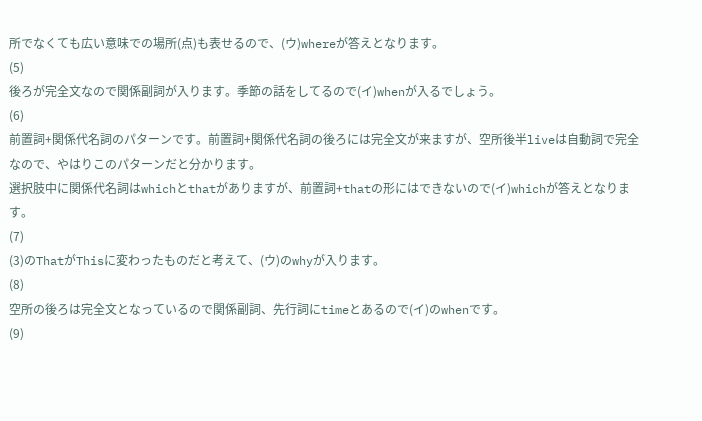所でなくても広い意味での場所(点)も表せるので、(ウ)whereが答えとなります。
(5)
後ろが完全文なので関係副詞が入ります。季節の話をしてるので(イ)whenが入るでしょう。
(6)
前置詞+関係代名詞のパターンです。前置詞+関係代名詞の後ろには完全文が来ますが、空所後半liveは自動詞で完全なので、やはりこのパターンだと分かります。
選択肢中に関係代名詞はwhichとthatがありますが、前置詞+thatの形にはできないので(イ)whichが答えとなります。
(7)
(3)のThatがThisに変わったものだと考えて、(ウ)のwhyが入ります。
(8)
空所の後ろは完全文となっているので関係副詞、先行詞にtimeとあるので(イ)のwhenです。
(9)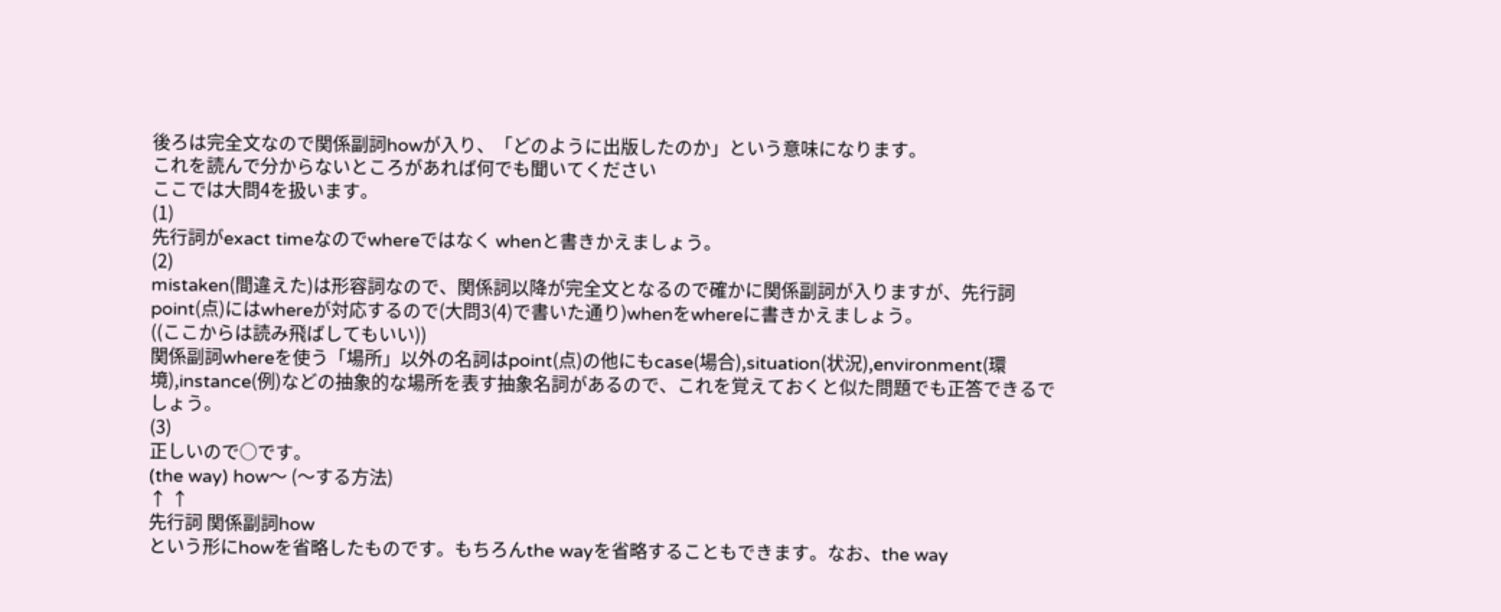後ろは完全文なので関係副詞howが入り、「どのように出版したのか」という意味になります。
これを読んで分からないところがあれば何でも聞いてください
ここでは大問4を扱います。
(1)
先行詞がexact timeなのでwhereではなく whenと書きかえましょう。
(2)
mistaken(間違えた)は形容詞なので、関係詞以降が完全文となるので確かに関係副詞が入りますが、先行詞point(点)にはwhereが対応するので(大問3(4)で書いた通り)whenをwhereに書きかえましょう。
((ここからは読み飛ばしてもいい))
関係副詞whereを使う「場所」以外の名詞はpoint(点)の他にもcase(場合),situation(状況),environment(環境),instance(例)などの抽象的な場所を表す抽象名詞があるので、これを覚えておくと似た問題でも正答できるでしょう。
(3)
正しいので○です。
(the way) how〜 (〜する方法)
↑ ↑
先行詞 関係副詞how
という形にhowを省略したものです。もちろんthe wayを省略することもできます。なお、the way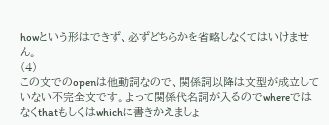howという形はできず、必ずどちらかを省略しなくてはいけません。
(4)
この文でのopenは他動詞なので、関係詞以降は文型が成立していない不完全文です。よって関係代名詞が入るのでwhereではなくthatもしくはwhichに書きかえましょ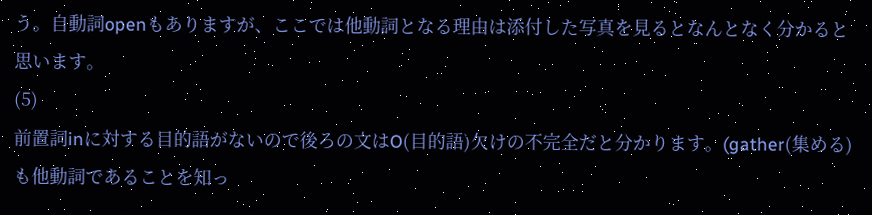う。自動詞openもありますが、ここでは他動詞となる理由は添付した写真を見るとなんとなく分かると思います。
(5)
前置詞inに対する目的語がないので後ろの文はO(目的語)欠けの不完全だと分かります。(gather(集める)も他動詞であることを知っ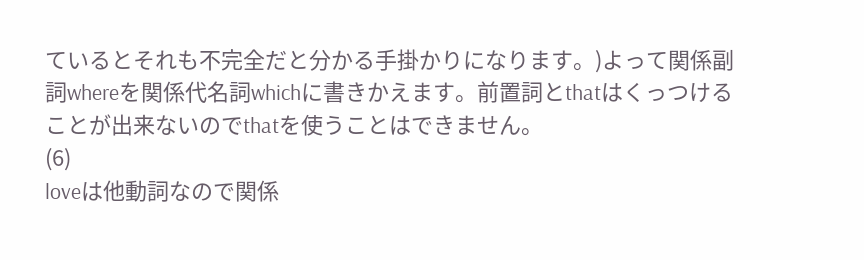ているとそれも不完全だと分かる手掛かりになります。)よって関係副詞whereを関係代名詞whichに書きかえます。前置詞とthatはくっつけることが出来ないのでthatを使うことはできません。
(6)
loveは他動詞なので関係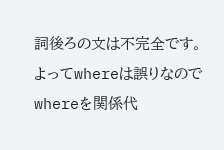詞後ろの文は不完全です。よってwhereは誤りなのでwhereを関係代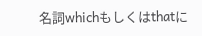名詞whichもしくはthatに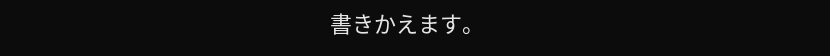書きかえます。